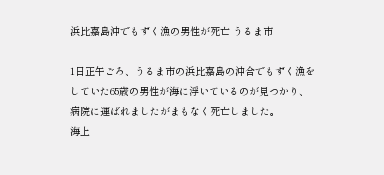浜比嘉島沖でもずく漁の男性が死亡 うるま市

1日正午ごろ、うるま市の浜比嘉島の沖合でもずく漁をしていた65歳の男性が海に浮いているのが見つかり、病院に運ばれましたがまもなく死亡しました。
海上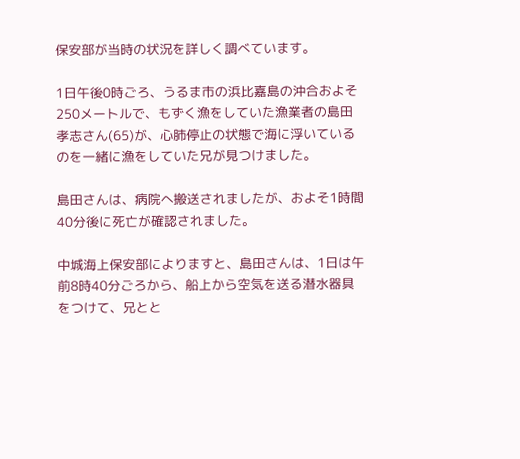保安部が当時の状況を詳しく調べています。

1日午後0時ごろ、うるま市の浜比嘉島の沖合およそ250メートルで、もずく漁をしていた漁業者の島田孝志さん(65)が、心肺停止の状態で海に浮いているのを一緒に漁をしていた兄が見つけました。

島田さんは、病院へ搬送されましたが、およそ1時間40分後に死亡が確認されました。

中城海上保安部によりますと、島田さんは、1日は午前8時40分ごろから、船上から空気を送る潜水器具をつけて、兄とと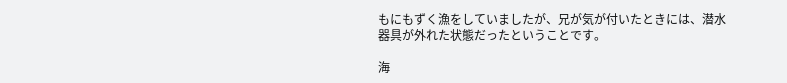もにもずく漁をしていましたが、兄が気が付いたときには、潜水器具が外れた状態だったということです。

海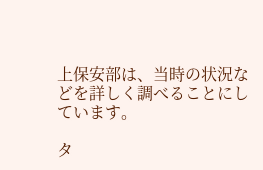上保安部は、当時の状況などを詳しく調べることにしています。

タ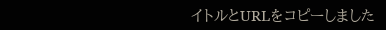イトルとURLをコピーしました